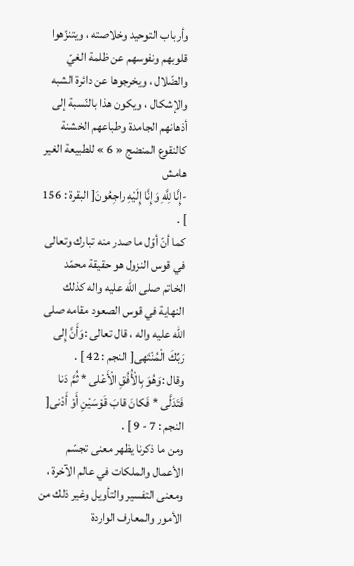وأرباب التوحيد وخلاصته ، ويتنزّهوا قلوبهم ونفوسهم عن ظلمة الغيّ والضّلال ، ويخرجوها عن دائرة الشبه والإشكال ، ويكون هذا بالنّسبة إلى أذهانهم الجامدة وطباعهم الخشنة كالنقوع المنضج « 6 » للطبيعة الغير
هامش
-إِنَّا لِلَّهِ وَإِنَّا إِلَيْهِ راجِعُونَ[ البقرة : 156 ] .
كما أنّ أوّل ما صدر منه تبارك وتعالى في قوس النزول هو حقيقة محمّد الخاتم صلى اللّه عليه واله كذلك النهاية في قوس الصعود مقامه صلى اللّه عليه واله ، قال تعالى :وَأَنَّ إِلى رَبِّكَ الْمُنْتَهى[ النجم : 42 ] .
وقال :وَهُوَ بِالْأُفُقِ الْأَعْلى * ثُمَّ دَنا فَتَدَلَّى * فَكانَ قابَ قَوْسَيْنِ أَوْ أَدْنى[ النجم : 7 - 9 ] .
ومن ما ذكرنا يظهر معنى تجسّم الأعمال والملكات في عالم الآخرة ، ومعنى التفسير والتأويل وغير ذلك من الأمور والمعارف الواردة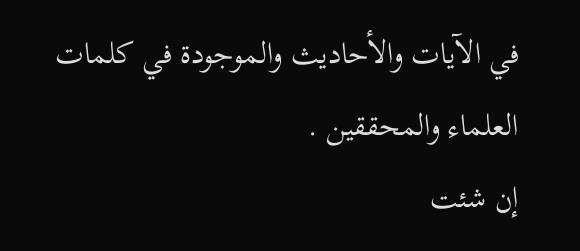في الآيات والأحاديث والموجودة في كلمات العلماء والمحققين .
إن شئت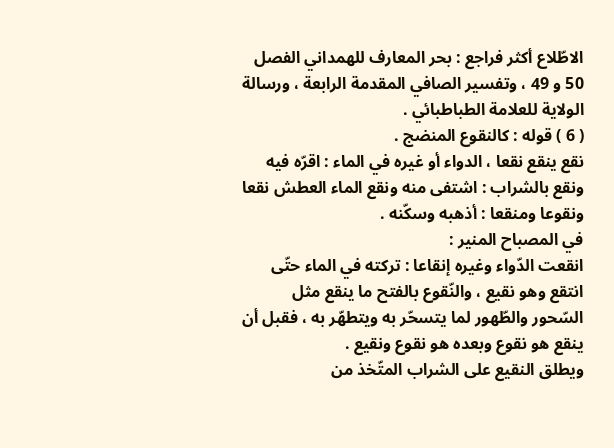الاطّلاع أكثر فراجع : بحر المعارف للهمداني الفصل 50 و 49 ، وتفسير الصافي المقدمة الرابعة ، ورسالة الولاية للعلامة الطباطبائي .
( 6 ) قوله : كالنقوع المنضج .
نقع ينقع نقعا ، الدواء أو غيره في الماء : اقرّه فيه ونقع بالشراب : اشتفى منه ونقع الماء العطش نقعا ونقوعا ومنقعا : أذهبه وسكّنه .
في المصباح المنير :
انقعت الدّواء وغيره إنقاعا : تركته في الماء حتّى انتقع وهو نقيع ، والنّقوع بالفتح ما ينقع مثل السّحور والطّهور لما يتسحّر به ويتطهّر به ، فقبل أن ينقع هو نقوع وبعده هو نقوع ونقيع .
ويطلق النقيع على الشراب المتّخذ من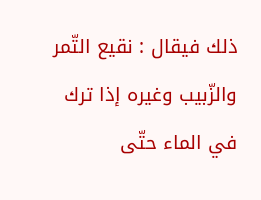ذلك فيقال : نقيع التّمر والزّبيب وغيره إذا ترك في الماء حتّى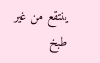ينتقع من غير طبخ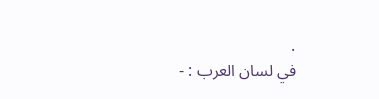.
في لسان العرب : -